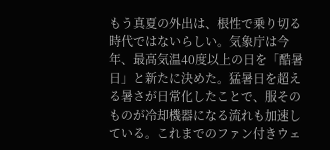もう真夏の外出は、根性で乗り切る時代ではないらしい。気象庁は今年、最高気温40度以上の日を「酷暑日」と新たに決めた。猛暑日を超える暑さが日常化したことで、服そのものが冷却機器になる流れも加速している。これまでのファン付きウェ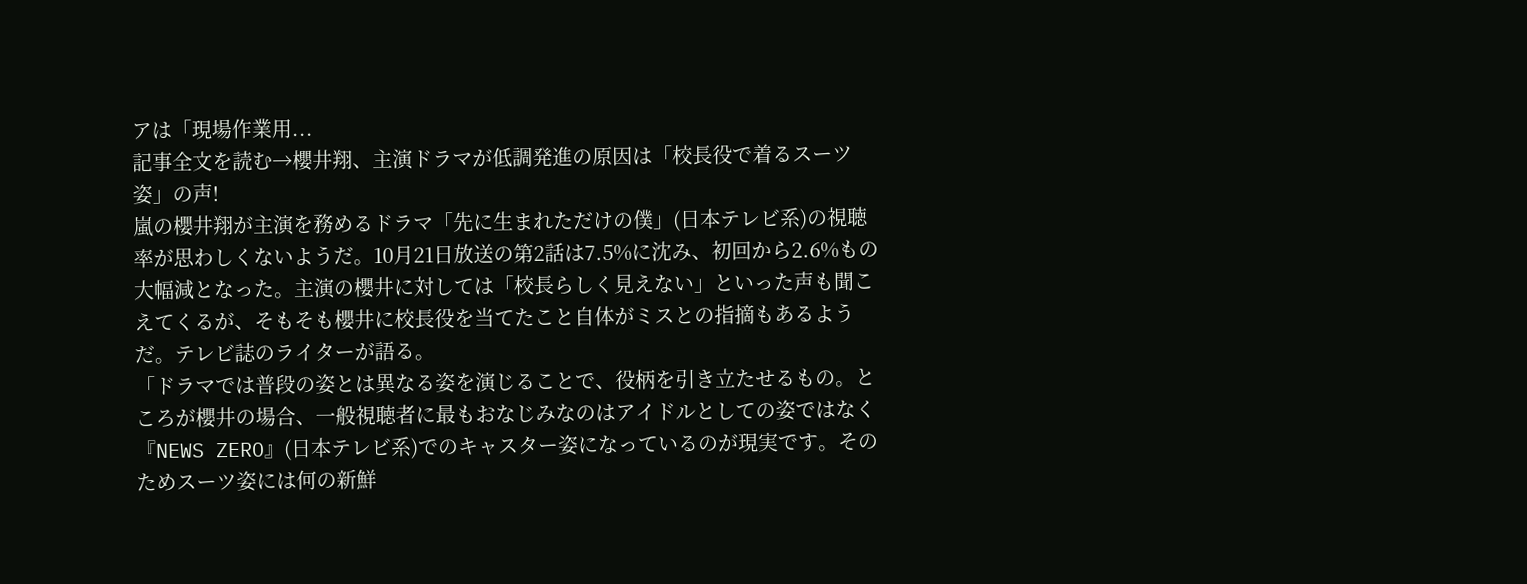アは「現場作業用...
記事全文を読む→櫻井翔、主演ドラマが低調発進の原因は「校長役で着るスーツ姿」の声!
嵐の櫻井翔が主演を務めるドラマ「先に生まれただけの僕」(日本テレビ系)の視聴率が思わしくないようだ。10月21日放送の第2話は7.5%に沈み、初回から2.6%もの大幅減となった。主演の櫻井に対しては「校長らしく見えない」といった声も聞こえてくるが、そもそも櫻井に校長役を当てたこと自体がミスとの指摘もあるようだ。テレビ誌のライターが語る。
「ドラマでは普段の姿とは異なる姿を演じることで、役柄を引き立たせるもの。ところが櫻井の場合、一般視聴者に最もおなじみなのはアイドルとしての姿ではなく『NEWS ZERO』(日本テレビ系)でのキャスター姿になっているのが現実です。そのためスーツ姿には何の新鮮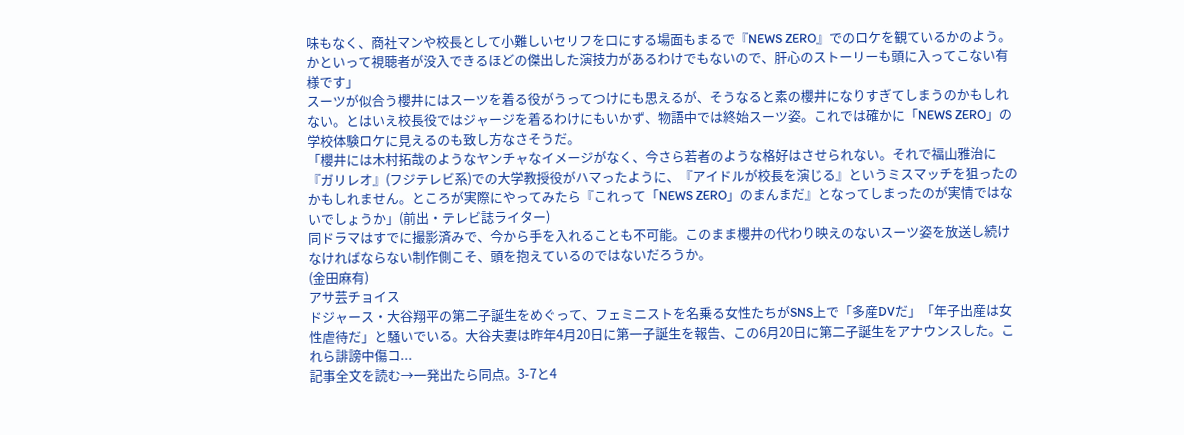味もなく、商社マンや校長として小難しいセリフを口にする場面もまるで『NEWS ZERO』でのロケを観ているかのよう。かといって視聴者が没入できるほどの傑出した演技力があるわけでもないので、肝心のストーリーも頭に入ってこない有様です」
スーツが似合う櫻井にはスーツを着る役がうってつけにも思えるが、そうなると素の櫻井になりすぎてしまうのかもしれない。とはいえ校長役ではジャージを着るわけにもいかず、物語中では終始スーツ姿。これでは確かに「NEWS ZERO」の学校体験ロケに見えるのも致し方なさそうだ。
「櫻井には木村拓哉のようなヤンチャなイメージがなく、今さら若者のような格好はさせられない。それで福山雅治に『ガリレオ』(フジテレビ系)での大学教授役がハマったように、『アイドルが校長を演じる』というミスマッチを狙ったのかもしれません。ところが実際にやってみたら『これって「NEWS ZERO」のまんまだ』となってしまったのが実情ではないでしょうか」(前出・テレビ誌ライター)
同ドラマはすでに撮影済みで、今から手を入れることも不可能。このまま櫻井の代わり映えのないスーツ姿を放送し続けなければならない制作側こそ、頭を抱えているのではないだろうか。
(金田麻有)
アサ芸チョイス
ドジャース・大谷翔平の第二子誕生をめぐって、フェミニストを名乗る女性たちがSNS上で「多産DVだ」「年子出産は女性虐待だ」と騒いでいる。大谷夫妻は昨年4月20日に第一子誕生を報告、この6月20日に第二子誕生をアナウンスした。これら誹謗中傷コ...
記事全文を読む→一発出たら同点。3-7と4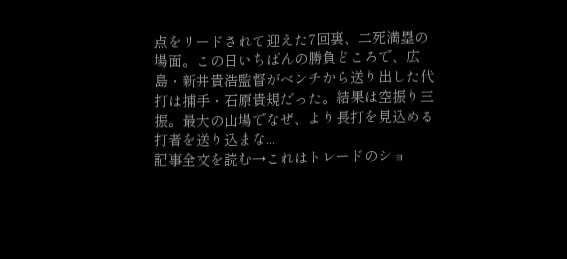点をリードされて迎えた7回裏、二死満塁の場面。この日いちばんの勝負どころで、広島・新井貴浩監督がベンチから送り出した代打は捕手・石原貴規だった。結果は空振り三振。最大の山場でなぜ、より長打を見込める打者を送り込まな...
記事全文を読む→これはトレードのショ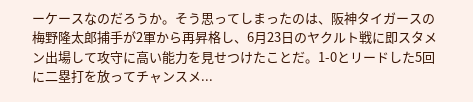ーケースなのだろうか。そう思ってしまったのは、阪神タイガースの梅野隆太郎捕手が2軍から再昇格し、6月23日のヤクルト戦に即スタメン出場して攻守に高い能力を見せつけたことだ。1-0とリードした5回に二塁打を放ってチャンスメ...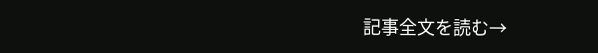記事全文を読む→